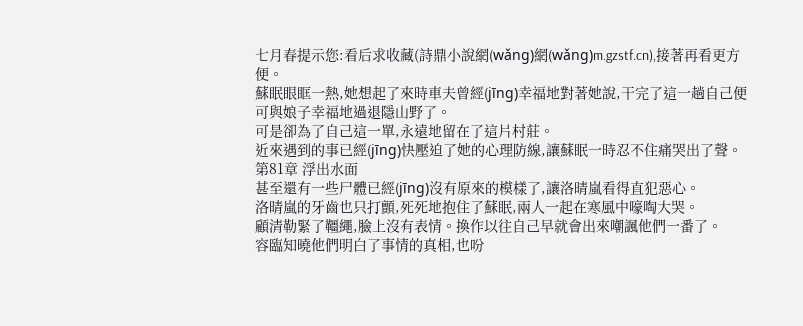七月春提示您:看后求收藏(詩鼎小說網(wǎng)網(wǎng)m.gzstf.cn),接著再看更方便。
蘇眠眼眶一熱,她想起了來時車夫曾經(jīng)幸福地對著她說,干完了這一趟自己便可與娘子幸福地過退隱山野了。
可是卻為了自己這一單,永遠地留在了這片村莊。
近來遇到的事已經(jīng)快壓迫了她的心理防線,讓蘇眠一時忍不住痛哭出了聲。
第81章 浮出水面
甚至還有一些尸體已經(jīng)沒有原來的模樣了,讓洛晴嵐看得直犯惡心。
洛晴嵐的牙齒也只打顫,死死地抱住了蘇眠,兩人一起在寒風中嚎啕大哭。
顧清勒緊了韁繩,臉上沒有表情。換作以往自己早就會出來嘲諷他們一番了。
容臨知曉他們明白了事情的真相,也吩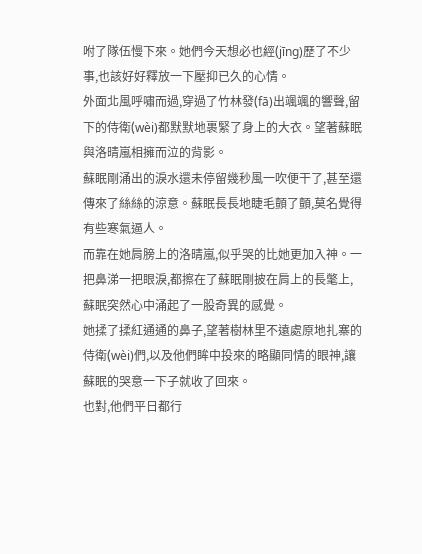咐了隊伍慢下來。她們今天想必也經(jīng)歷了不少事,也該好好釋放一下壓抑已久的心情。
外面北風呼嘯而過,穿過了竹林發(fā)出颯颯的響聲,留下的侍衛(wèi)都默默地裹緊了身上的大衣。望著蘇眠與洛晴嵐相擁而泣的背影。
蘇眠剛涌出的淚水還未停留幾秒風一吹便干了,甚至還傳來了絲絲的涼意。蘇眠長長地睫毛顫了顫,莫名覺得有些寒氣逼人。
而靠在她肩膀上的洛晴嵐,似乎哭的比她更加入神。一把鼻涕一把眼淚,都擦在了蘇眠剛披在肩上的長氅上,蘇眠突然心中涌起了一股奇異的感覺。
她揉了揉紅通通的鼻子,望著樹林里不遠處原地扎寨的侍衛(wèi)們,以及他們眸中投來的略顯同情的眼神,讓蘇眠的哭意一下子就收了回來。
也對,他們平日都行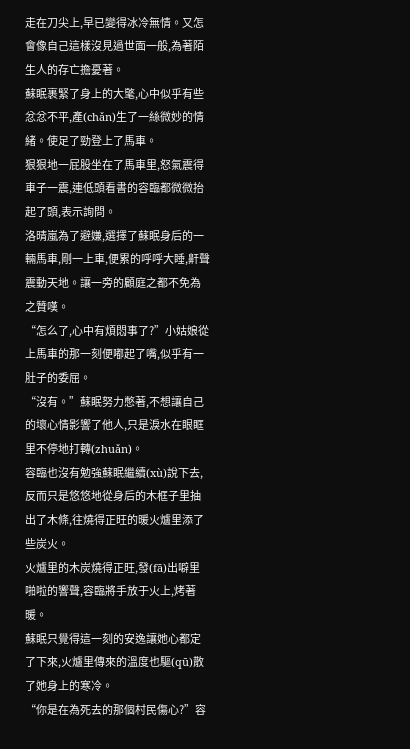走在刀尖上,早已變得冰冷無情。又怎會像自己這樣沒見過世面一般,為著陌生人的存亡擔憂著。
蘇眠裹緊了身上的大氅,心中似乎有些忿忿不平,產(chǎn)生了一絲微妙的情緒。使足了勁登上了馬車。
狠狠地一屁股坐在了馬車里,怒氣震得車子一震,連低頭看書的容臨都微微抬起了頭,表示詢問。
洛晴嵐為了避嫌,選擇了蘇眠身后的一輛馬車,剛一上車,便累的呼呼大睡,鼾聲震動天地。讓一旁的顧庭之都不免為之贊嘆。
“怎么了,心中有煩悶事了?”小姑娘從上馬車的那一刻便嘟起了嘴,似乎有一肚子的委屈。
“沒有。”蘇眠努力憋著,不想讓自己的壞心情影響了他人,只是淚水在眼眶里不停地打轉(zhuǎn)。
容臨也沒有勉強蘇眠繼續(xù)說下去,反而只是悠悠地從身后的木框子里抽出了木條,往燒得正旺的暖火爐里添了些炭火。
火爐里的木炭燒得正旺,發(fā)出噼里啪啦的響聲,容臨將手放于火上,烤著暖。
蘇眠只覺得這一刻的安逸讓她心都定了下來,火爐里傳來的溫度也驅(qū)散了她身上的寒冷。
“你是在為死去的那個村民傷心?”容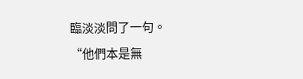臨淡淡問了一句。
“他們本是無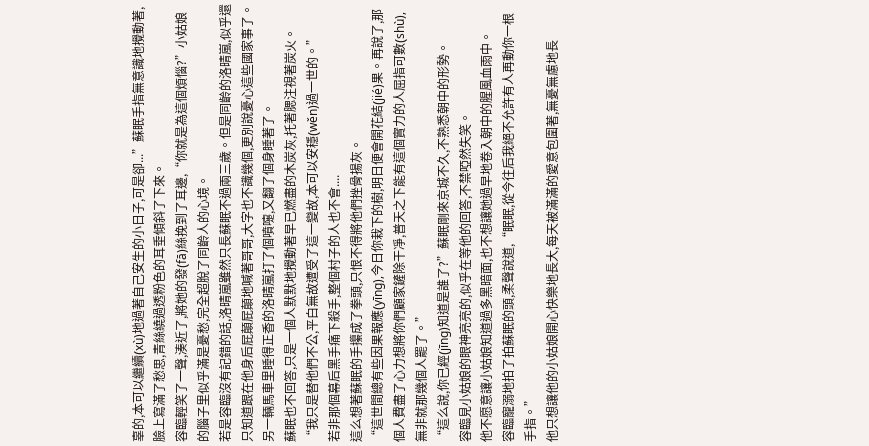辜的,本可以繼續(xù)地過著自己安生的小日子,可是卻...”蘇眠手指無意識地攪動著,臉上寫滿了愁思,青絲繞過透粉色的耳垂傾斜了下來。
容臨輕笑了一聲,湊近了,將她的發(fā)絲挽到了耳邊,“你就是為這個煩惱?”小姑娘的腦子里似乎滿是憂愁,完全超脫了同齡人的心境。
若是容臨沒有記錯的話,洛晴嵐雖然只長蘇眠不過兩三歲。但是同齡的洛晴嵐,似乎還只知道跟在他身后屁顛屁顛地喊著哥哥,大字也不識幾個,更別說憂心這些國家事了。
另一輛馬車里睡得正香的洛晴嵐打了個噴嚏,又翻了個身睡著了。
蘇眠也不回答,只是一個人默默地攪動著早已燃盡的木炭灰,托著腮注視著炭火。
“我只是替他們不公,平白無故遭受了這一變故,本可以安穩(wěn)過一世的。”
若非那個幕后黑手痛下殺手,整個村子的人也不會....
這么想著蘇眠的手攥成了拳頭,只恨不得將他們挫骨揚灰。
“這世間總有些因果報應(yīng),今日你栽下的樹,明日便會開花結(jié)果。再說了,那個人費盡了心力想將你們顧家鏟除干凈,普天之下能有這個實力的人屈指可數(shù),無非就那幾個人罷了。”
“這么說,你已經(jīng)知道是誰了?”蘇眠剛來京城不久,不熟悉朝中的形勢。
容臨見小姑娘的眼神亮亮的,似乎在等他的回答,不禁啞然失笑。
他不愿意讓小姑娘知道過多黑暗面,也不想讓她過早地卷入朝中的腥風血雨中。
容臨寵溺地拍了拍蘇眠的頭,柔聲說道,“眠眠,從今往后我絕不允許有人再動你一根手指。”
他只想讓他的小姑娘開心快樂地長大,每天被滿滿的愛意包圍著,無憂無慮地長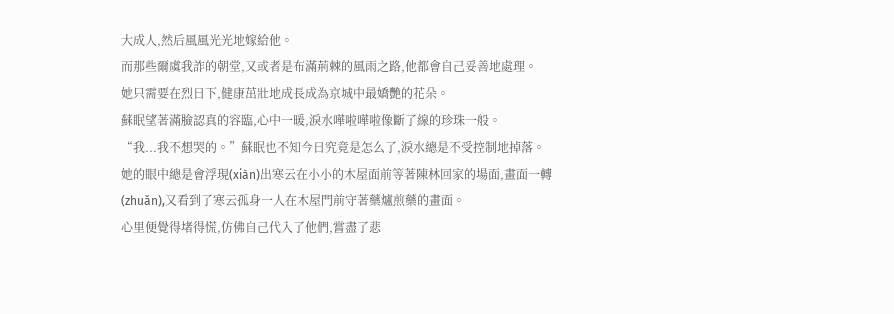大成人,然后風風光光地嫁給他。
而那些爾虞我詐的朝堂,又或者是布滿荊棘的風雨之路,他都會自己妥善地處理。
她只需要在烈日下,健康茁壯地成長成為京城中最嬌艷的花朵。
蘇眠望著滿臉認真的容臨,心中一暖,淚水嘩啦嘩啦像斷了線的珍珠一般。
“我...我不想哭的。”蘇眠也不知今日究竟是怎么了,淚水總是不受控制地掉落。
她的眼中總是會浮現(xiàn)出寒云在小小的木屋面前等著陳林回家的場面,畫面一轉(zhuǎn),又看到了寒云孤身一人在木屋門前守著藥爐煎藥的畫面。
心里便覺得堵得慌,仿佛自己代入了他們,嘗盡了悲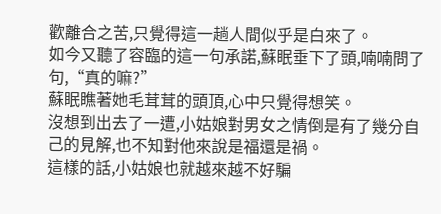歡離合之苦,只覺得這一趟人間似乎是白來了。
如今又聽了容臨的這一句承諾,蘇眠垂下了頭,喃喃問了句,“真的嘛?”
蘇眠瞧著她毛茸茸的頭頂,心中只覺得想笑。
沒想到出去了一遭,小姑娘對男女之情倒是有了幾分自己的見解,也不知對他來說是福還是禍。
這樣的話,小姑娘也就越來越不好騙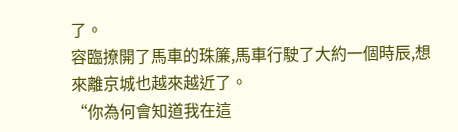了。
容臨撩開了馬車的珠簾,馬車行駛了大約一個時辰,想來離京城也越來越近了。
“你為何會知道我在這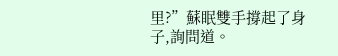里?”蘇眠雙手撐起了身子,詢問道。